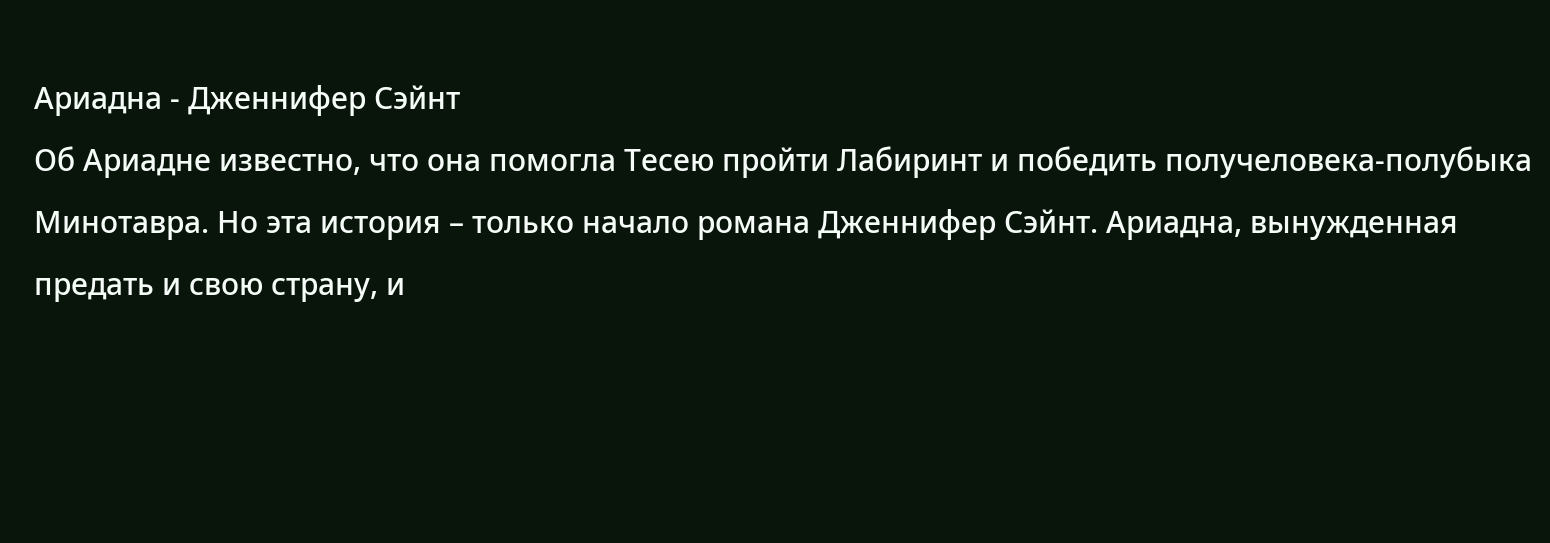Ариадна - Дженнифер Сэйнт
Об Ариадне известно, что она помогла Тесею пройти Лабиринт и победить получеловека-полубыка Минотавра. Но эта история – только начало романа Дженнифер Сэйнт. Ариадна, вынужденная предать и свою страну, и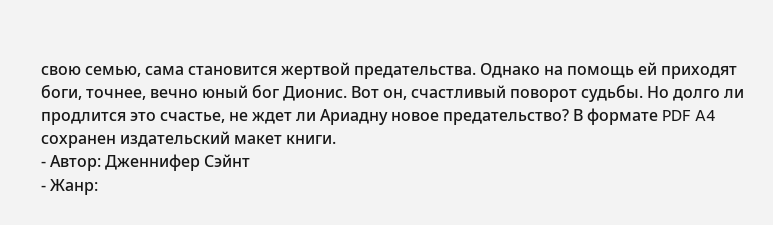свою семью, сама становится жертвой предательства. Однако на помощь ей приходят боги, точнее, вечно юный бог Дионис. Вот он, счастливый поворот судьбы. Но долго ли продлится это счастье, не ждет ли Ариадну новое предательство? В формате PDF A4 сохранен издательский макет книги.
- Автор: Дженнифер Сэйнт
- Жанр: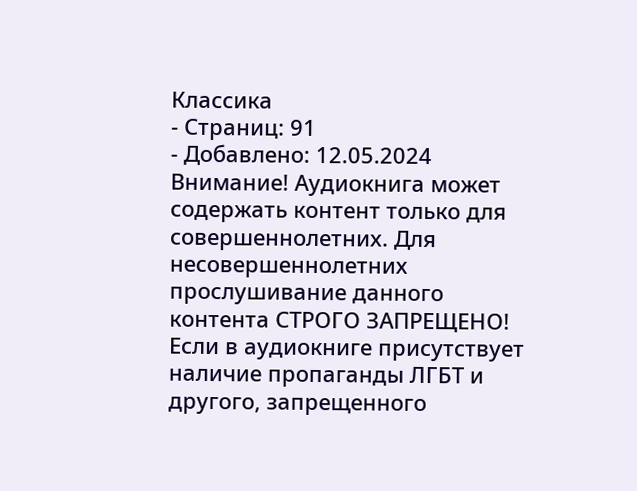Классика
- Страниц: 91
- Добавлено: 12.05.2024
Внимание! Аудиокнига может содержать контент только для совершеннолетних. Для несовершеннолетних прослушивание данного контента СТРОГО ЗАПРЕЩЕНО! Если в аудиокниге присутствует наличие пропаганды ЛГБТ и другого, запрещенного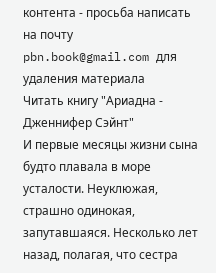контента - просьба написать на почту pbn.book@gmail.com для удаления материала
Читать книгу "Ариадна - Дженнифер Сэйнт"
И первые месяцы жизни сына будто плавала в море усталости. Неуклюжая, страшно одинокая, запутавшаяся. Несколько лет назад, полагая, что сестра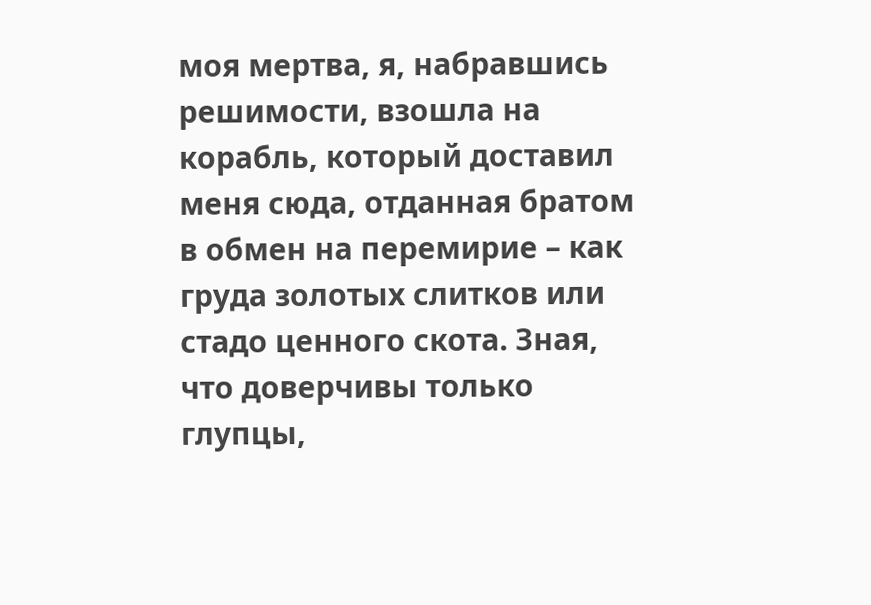моя мертва, я, набравшись решимости, взошла на корабль, который доставил меня сюда, отданная братом в обмен на перемирие – как груда золотых слитков или стадо ценного скота. Зная, что доверчивы только глупцы,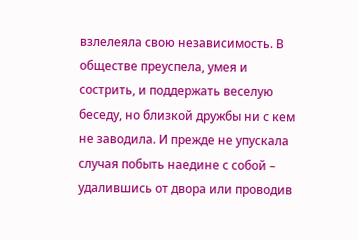взлелеяла свою независимость. В обществе преуспела, умея и сострить, и поддержать веселую беседу, но близкой дружбы ни с кем не заводила. И прежде не упускала случая побыть наедине с собой – удалившись от двора или проводив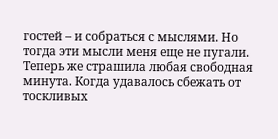гостей – и собраться с мыслями. Но тогда эти мысли меня еще не пугали. Теперь же страшила любая свободная минута. Когда удавалось сбежать от тоскливых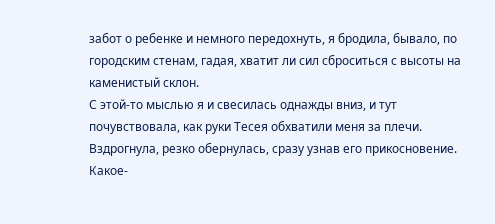забот о ребенке и немного передохнуть, я бродила, бывало, по городским стенам, гадая, хватит ли сил сброситься с высоты на каменистый склон.
С этой-то мыслью я и свесилась однажды вниз, и тут почувствовала, как руки Тесея обхватили меня за плечи. Вздрогнула, резко обернулась, сразу узнав его прикосновение. Какое-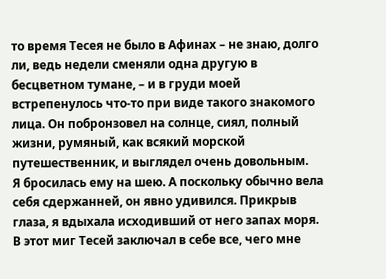то время Тесея не было в Афинах – не знаю, долго ли, ведь недели сменяли одна другую в бесцветном тумане, – и в груди моей встрепенулось что-то при виде такого знакомого лица. Он побронзовел на солнце, сиял, полный жизни, румяный, как всякий морской путешественник, и выглядел очень довольным.
Я бросилась ему на шею. А поскольку обычно вела себя сдержанней, он явно удивился. Прикрыв глаза, я вдыхала исходивший от него запах моря. В этот миг Тесей заключал в себе все, чего мне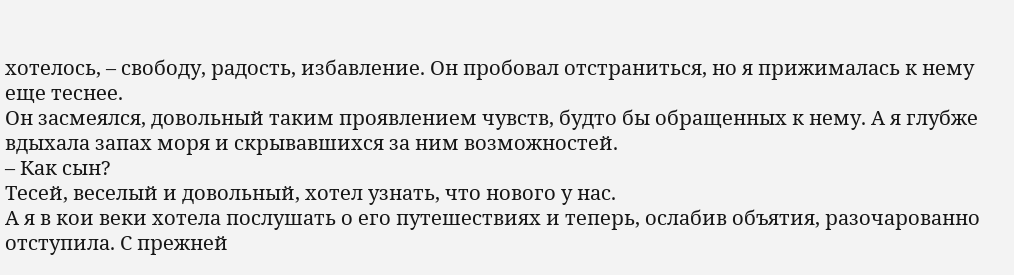хотелось, – свободу, радость, избавление. Он пробовал отстраниться, но я прижималась к нему еще теснее.
Он засмеялся, довольный таким проявлением чувств, будто бы обращенных к нему. А я глубже вдыхала запах моря и скрывавшихся за ним возможностей.
– Как сын?
Тесей, веселый и довольный, хотел узнать, что нового у нас.
А я в кои веки хотела послушать о его путешествиях и теперь, ослабив объятия, разочарованно отступила. С прежней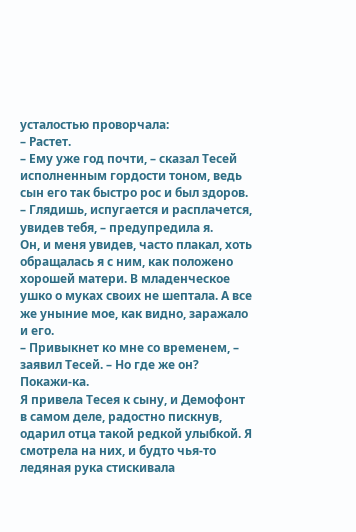усталостью проворчала:
– Растет.
– Ему уже год почти, – сказал Тесей исполненным гордости тоном, ведь сын его так быстро рос и был здоров.
– Глядишь, испугается и расплачется, увидев тебя, – предупредила я.
Он, и меня увидев, часто плакал, хоть обращалась я с ним, как положено хорошей матери. В младенческое ушко о муках своих не шептала. А все же уныние мое, как видно, заражало и его.
– Привыкнет ко мне со временем, – заявил Тесей. – Но где же он? Покажи-ка.
Я привела Тесея к сыну, и Демофонт в самом деле, радостно пискнув, одарил отца такой редкой улыбкой. Я смотрела на них, и будто чья-то ледяная рука стискивала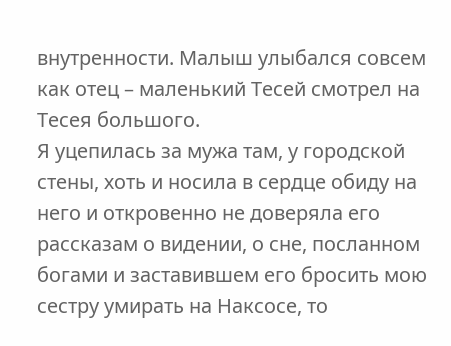внутренности. Малыш улыбался совсем как отец – маленький Тесей смотрел на Тесея большого.
Я уцепилась за мужа там, у городской стены, хоть и носила в сердце обиду на него и откровенно не доверяла его рассказам о видении, о сне, посланном богами и заставившем его бросить мою сестру умирать на Наксосе, то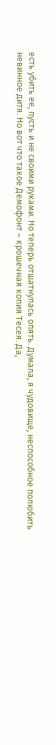есть убить ее, пусть и не своими руками. Но теперь отшатнулась опять. Думала, я чудовище, неспособное полюбить невинное дитя. Но вот что такое Демофонт – крошечная копия Тесея. Да,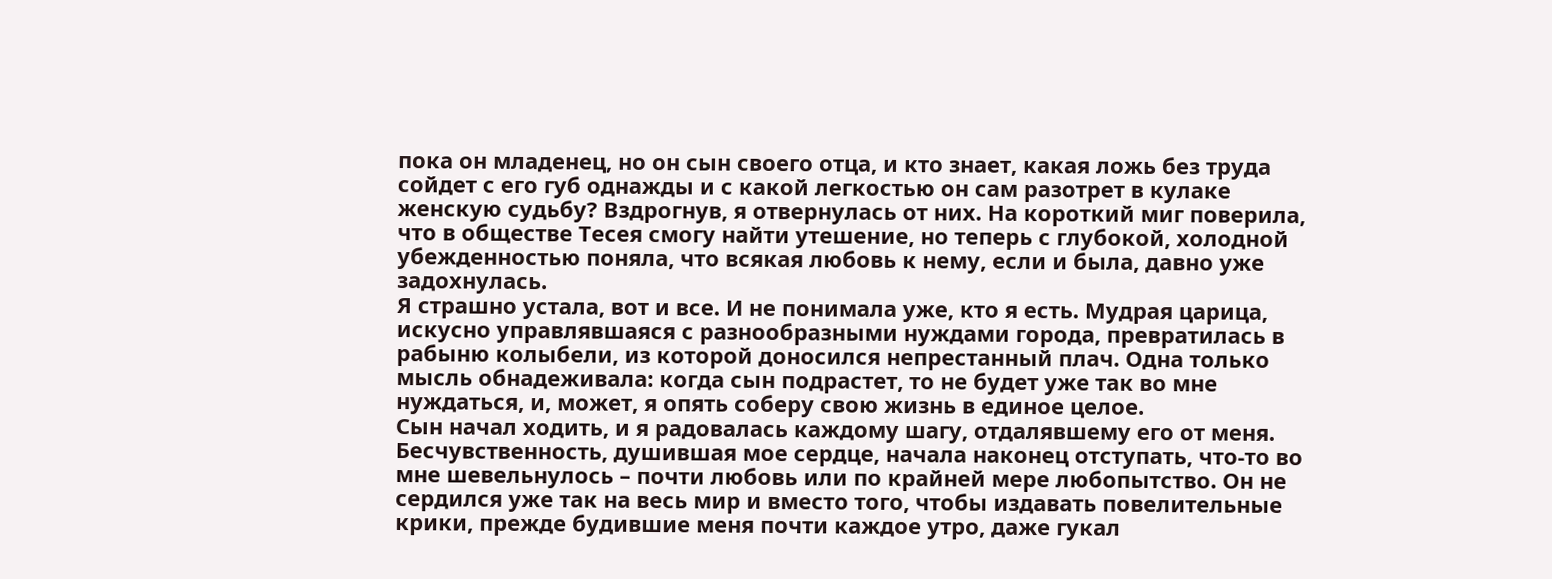пока он младенец, но он сын своего отца, и кто знает, какая ложь без труда сойдет с его губ однажды и с какой легкостью он сам разотрет в кулаке женскую судьбу? Вздрогнув, я отвернулась от них. На короткий миг поверила, что в обществе Тесея смогу найти утешение, но теперь с глубокой, холодной убежденностью поняла, что всякая любовь к нему, если и была, давно уже задохнулась.
Я страшно устала, вот и все. И не понимала уже, кто я есть. Мудрая царица, искусно управлявшаяся с разнообразными нуждами города, превратилась в рабыню колыбели, из которой доносился непрестанный плач. Одна только мысль обнадеживала: когда сын подрастет, то не будет уже так во мне нуждаться, и, может, я опять соберу свою жизнь в единое целое.
Сын начал ходить, и я радовалась каждому шагу, отдалявшему его от меня. Бесчувственность, душившая мое сердце, начала наконец отступать, что-то во мне шевельнулось – почти любовь или по крайней мере любопытство. Он не сердился уже так на весь мир и вместо того, чтобы издавать повелительные крики, прежде будившие меня почти каждое утро, даже гукал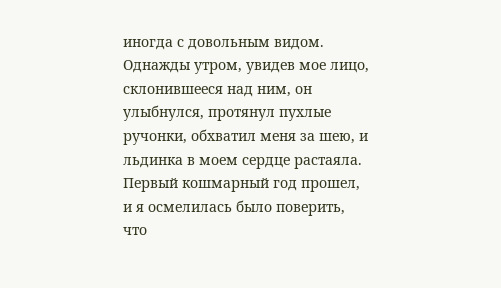иногда с довольным видом. Однажды утром, увидев мое лицо, склонившееся над ним, он улыбнулся, протянул пухлые ручонки, обхватил меня за шею, и льдинка в моем сердце растаяла.
Первый кошмарный год прошел, и я осмелилась было поверить, что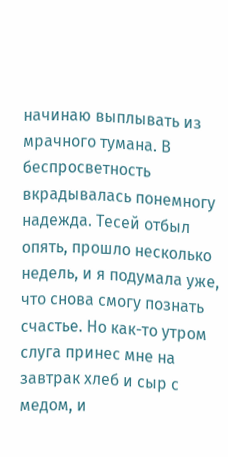начинаю выплывать из мрачного тумана. В беспросветность вкрадывалась понемногу надежда. Тесей отбыл опять, прошло несколько недель, и я подумала уже, что снова смогу познать счастье. Но как-то утром слуга принес мне на завтрак хлеб и сыр с медом, и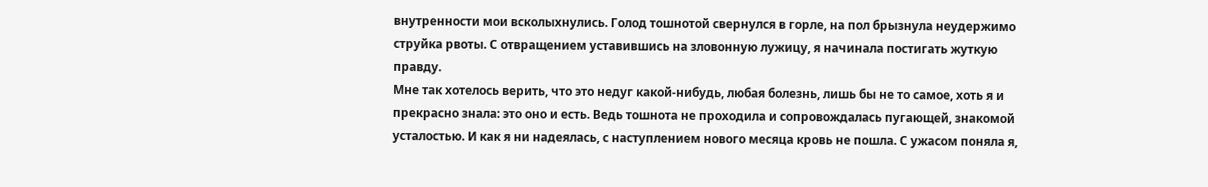внутренности мои всколыхнулись. Голод тошнотой свернулся в горле, на пол брызнула неудержимо струйка рвоты. С отвращением уставившись на зловонную лужицу, я начинала постигать жуткую правду.
Мне так хотелось верить, что это недуг какой-нибудь, любая болезнь, лишь бы не то самое, хоть я и прекрасно знала: это оно и есть. Ведь тошнота не проходила и сопровождалась пугающей, знакомой усталостью. И как я ни надеялась, с наступлением нового месяца кровь не пошла. С ужасом поняла я,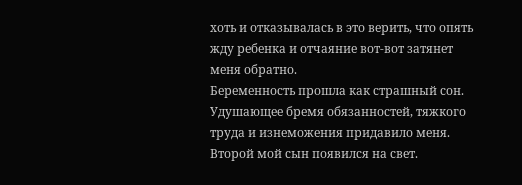хоть и отказывалась в это верить, что опять жду ребенка и отчаяние вот-вот затянет меня обратно.
Беременность прошла как страшный сон. Удушающее бремя обязанностей, тяжкого труда и изнеможения придавило меня. Второй мой сын появился на свет.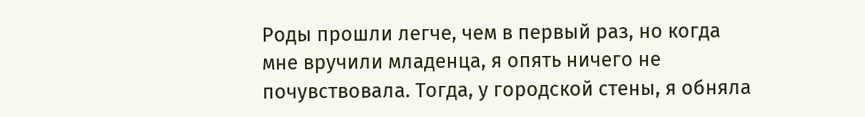Роды прошли легче, чем в первый раз, но когда мне вручили младенца, я опять ничего не почувствовала. Тогда, у городской стены, я обняла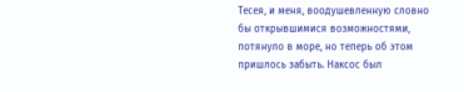Тесея, и меня, воодушевленную словно бы открывшимися возможностями, потянуло в море, но теперь об этом пришлось забыть. Наксос был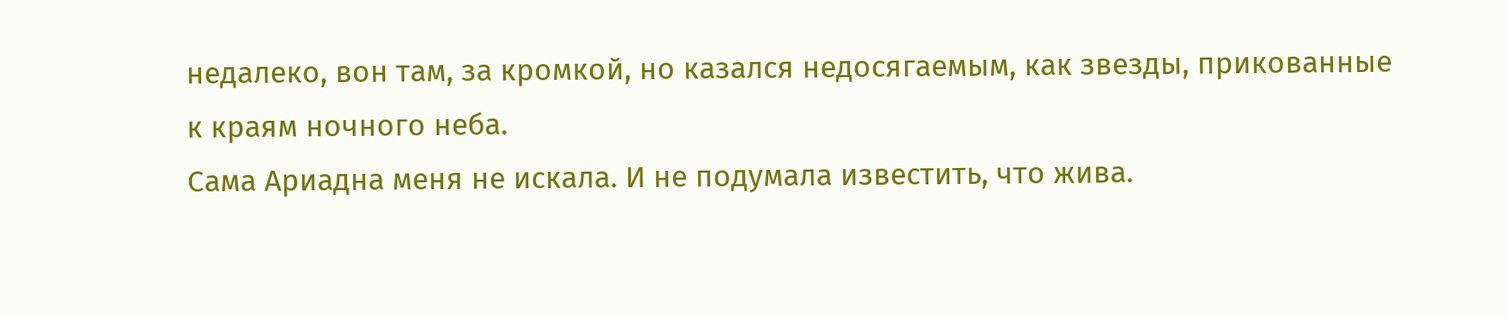недалеко, вон там, за кромкой, но казался недосягаемым, как звезды, прикованные к краям ночного неба.
Сама Ариадна меня не искала. И не подумала известить, что жива.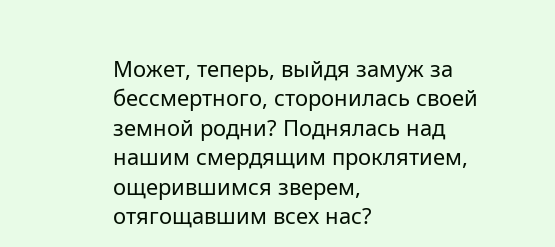Может, теперь, выйдя замуж за бессмертного, сторонилась своей земной родни? Поднялась над нашим смердящим проклятием, ощерившимся зверем, отягощавшим всех нас?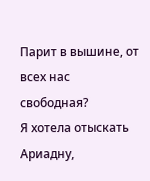Парит в вышине, от всех нас свободная?
Я хотела отыскать Ариадну,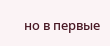но в первые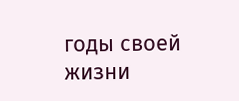годы своей жизни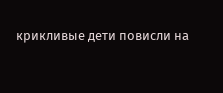крикливые дети повисли на